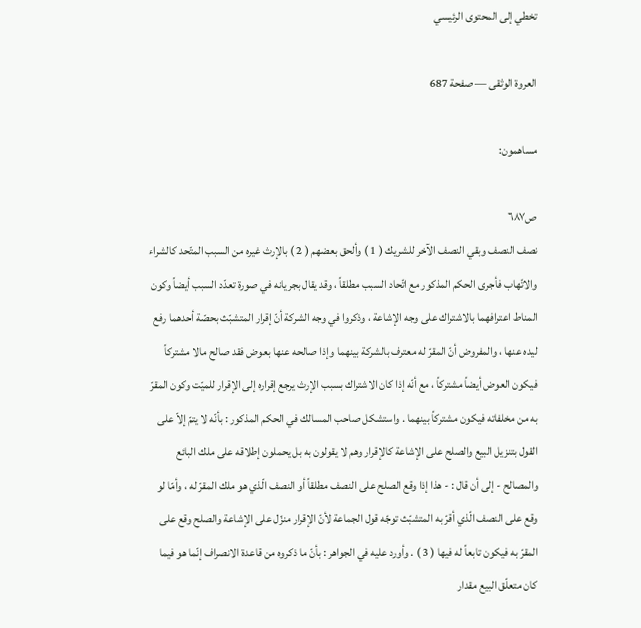تخطي إلى المحتوى الرئيسي

العروة الوثقى — صفحة 687

مساهمون:

ص٦٨٧
نصف النصف وبقي النصف الآخر للشريك ( 1 ) وألحق بعضهم ( 2 ) بالإرث غيره من السبب المتّحد كالشراء والاتّهاب فأجرى الحكم المذكور مع اتّحاد السبب مطلقاً ، وقد يقال بجريانه في صورة تعدّد السبب أيضاً وكون المناط اعترافهما بالاشتراك على وجه الإشاعة ، وذكروا في وجه الشركة أنّ إقرار المتشبّث بحصّة أحدهما رفع ليده عنها ، والمفروض أنّ المقرّ له معترف بالشركة بينهما وإذا صالحه عنها بعوض فقد صالح مالا مشتركاً فيكون العوض أيضاً مشتركاً ، مع أنّه إذا كان الاشتراك بسبب الإرث يرجع إقراره إلى الإقرار للميّت وكون المقرّ به من مخلفاته فيكون مشتركاً بينهما . واستشكل صاحب المسالك في الحكم المذكور : بأنّه لا يتمّ إلاّ على القول بتنزيل البيع والصلح على الإشاعة كالإقرار وهم لا يقولون به بل يحملون إطلاقه على ملك البائع والمصالح - إلى أن قال : - هذا إذا وقع الصلح على النصف مطلقاً أو النصف الّذي هو ملك المقرّ له ، وأمّا لو وقع على النصف الّذي أقرّ به المتشبّث توجّه قول الجماعة لأنّ الإقرار منزّل على الإشاعة والصلح وقع على المقرّ به فيكون تابعاً له فيها ( 3 ) . وأورد عليه في الجواهر : بأنّ ما ذكروه من قاعدة الانصراف إنّما هو فيما كان متعلّق البيع مقدار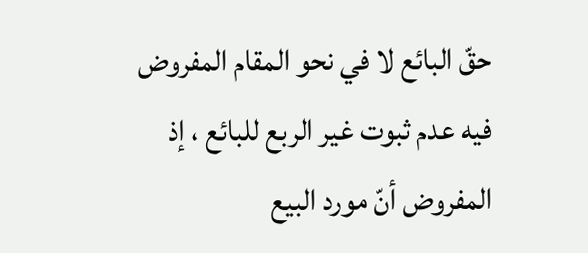حقّ البائع لا في نحو المقام المفروض فيه عدم ثبوت غير الربع للبائع ، إذ المفروض أنّ مورد البيع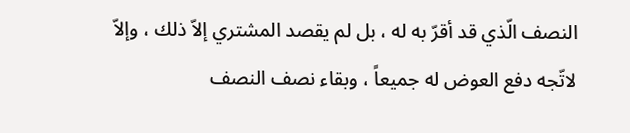النصف الّذي قد أقرّ به له ، بل لم يقصد المشتري إلاّ ذلك ، وإلاّ لاتّجه دفع العوض له جميعاً ، وبقاء نصف النصف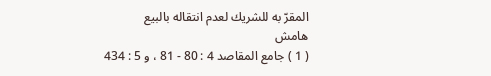المقرّ به للشريك لعدم انتقاله بالبيع
هامش
( 1 ) جامع المقاصد 4 : 80 - 81 ، و 5 : 434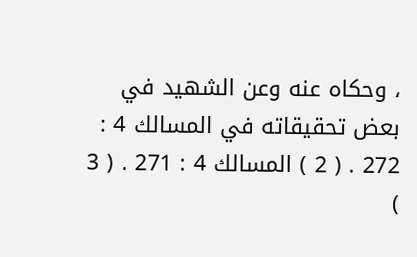، وحكاه عنه وعن الشهيد في بعض تحقيقاته في المسالك 4 : 272 . ( 2 ) المسالك 4 : 271 . ( 3 )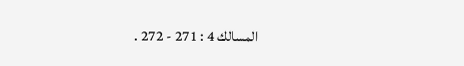المسالك 4 : 271 - 272 .